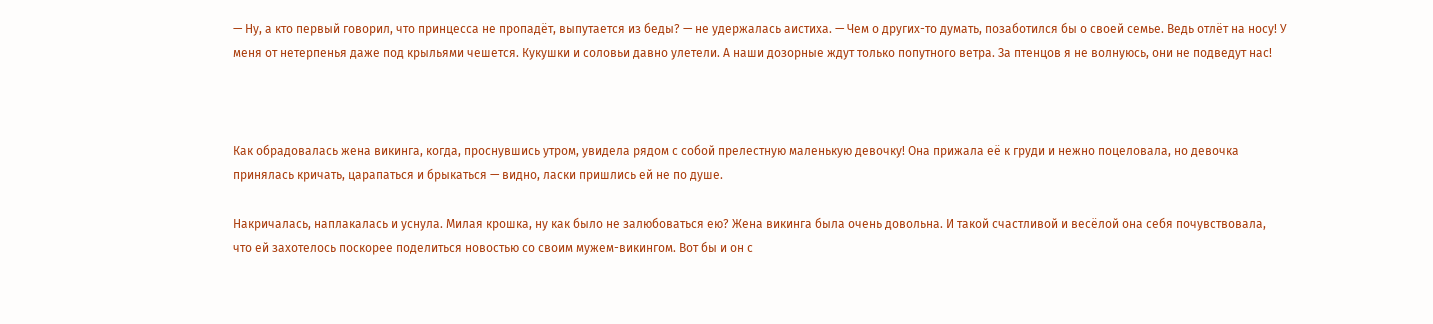— Ну, а кто первый говорил, что принцесса не пропадёт, выпутается из беды? — не удержалась аистиха. — Чем о других-то думать, позаботился бы о своей семье. Ведь отлёт на носу! У меня от нетерпенья даже под крыльями чешется. Кукушки и соловьи давно улетели. А наши дозорные ждут только попутного ветра. За птенцов я не волнуюсь, они не подведут нас!



Как обрадовалась жена викинга, когда, проснувшись утром, увидела рядом с собой прелестную маленькую девочку! Она прижала её к груди и нежно поцеловала, но девочка принялась кричать, царапаться и брыкаться — видно, ласки пришлись ей не по душе.

Накричалась, наплакалась и уснула. Милая крошка, ну как было не залюбоваться ею? Жена викинга была очень довольна. И такой счастливой и весёлой она себя почувствовала, что ей захотелось поскорее поделиться новостью со своим мужем-викингом. Вот бы и он с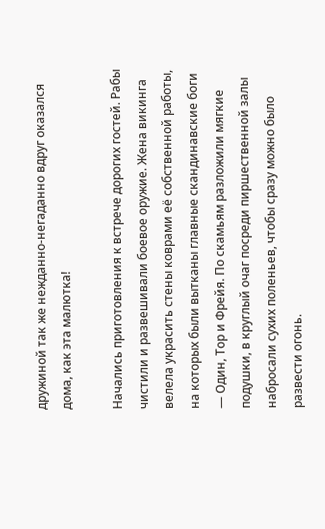дружиной так же нежданно-негаданно вдруг оказался дома, как эта малютка!

Начались приготовления к встрече дорогих гостей. Рабы чистили и развешивали боевое оружие. Жена викинга велела украсить стены коврами её собственной работы, на которых были вытканы главные скандинавские боги — Один, Тор и Фрейя. По скамьям разложили мягкие подушки, в круглый очаг посреди пиршественной залы набросали сухих поленьев, чтобы сразу можно было развести огонь.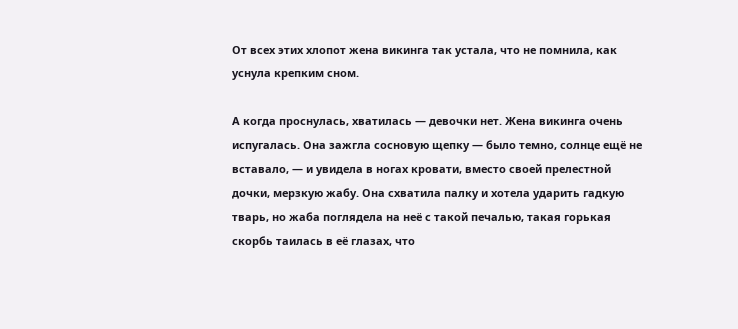От всех этих хлопот жена викинга так устала, что не помнила, как уснула крепким сном.

А когда проснулась, хватилась — девочки нет. Жена викинга очень испугалась. Она зажгла сосновую щепку — было темно, солнце ещё не вставало, — и увидела в ногах кровати, вместо своей прелестной дочки, мерзкую жабу. Она схватила палку и хотела ударить гадкую тварь, но жаба поглядела на неё с такой печалью, такая горькая скорбь таилась в её глазах, что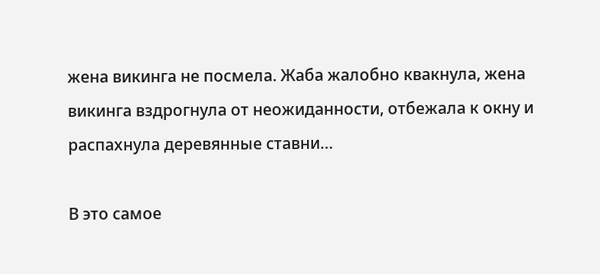жена викинга не посмела. Жаба жалобно квакнула, жена викинга вздрогнула от неожиданности, отбежала к окну и распахнула деревянные ставни…

В это самое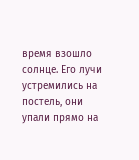время взошло солнце. Его лучи устремились на постель, они упали прямо на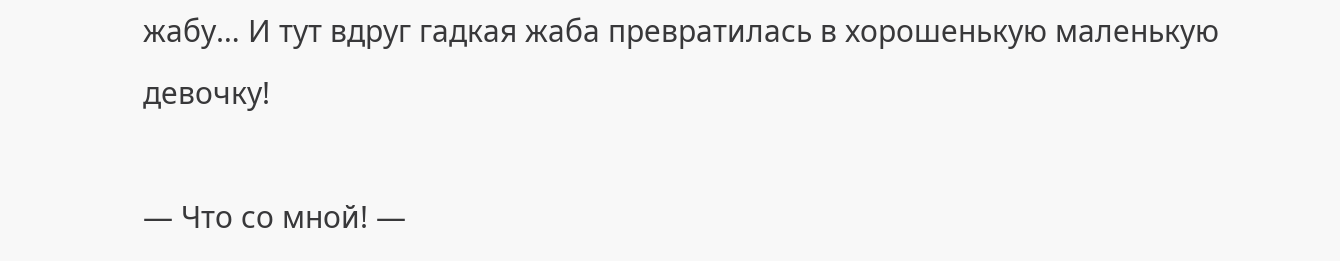жабу… И тут вдруг гадкая жаба превратилась в хорошенькую маленькую девочку!

— Что со мной! —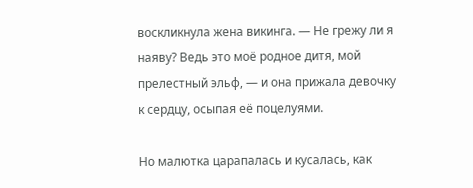воскликнула жена викинга. — Не грежу ли я наяву? Ведь это моё родное дитя, мой прелестный эльф, — и она прижала девочку к сердцу, осыпая её поцелуями.

Но малютка царапалась и кусалась, как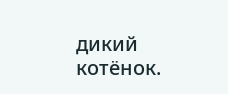дикий котёнок.